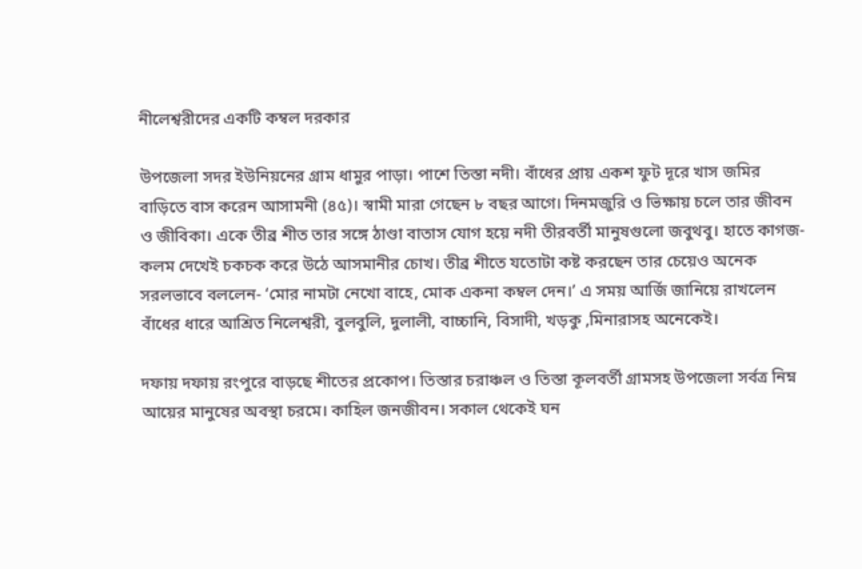নীলেশ্বরীদের একটি কম্বল দরকার

উপজেলা সদর ইউনিয়নের গ্রাম ধামুর পাড়া। পাশে তিস্তা নদী। বাঁধের প্রায় একশ ফুট দূরে খাস জমির বাড়িতে বাস করেন আসামনী (৪৫)। স্বামী মারা গেছেন ৮ বছর আগে। দিনমজুরি ও ভিক্ষায় চলে তার জীবন ও জীবিকা। একে তীব্র শীত তার সঙ্গে ঠাণ্ডা বাতাস যোগ হয়ে নদী তীরবর্তী মানুষগুলো জবুথবু। হাতে কাগজ-কলম দেখেই চকচক করে উঠে আসমানীর চোখ। তীব্র শীতে যতোটা কষ্ট করছেন তার চেয়েও অনেক সরলভাবে বললেন- ‘মোর নামটা নেখো বাহে, মোক একনা কম্বল দেন।’ এ সময় আর্জি জানিয়ে রাখলেন বাঁধের ধারে আশ্রিত নিলেশ্বরী, বুলবুলি, দুলালী, বাচ্চানি, বিসাদী, খড়কু ,মিনারাসহ অনেকেই।

দফায় দফায় রংপুরে বাড়ছে শীতের প্রকোপ। তিস্তার চরাঞ্চল ও তিস্তা কূলবর্তী গ্রামসহ উপজেলা সর্বত্র নিম্ন আয়ের মানুষের অবস্থা চরমে। কাহিল জনজীবন। সকাল থেকেই ঘন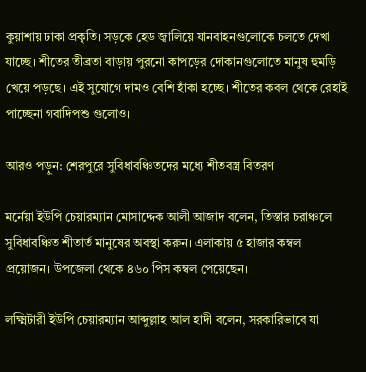কুয়াশায় ঢাকা প্রকৃতি। সড়কে হেড জ্বালিয়ে যানবাহনগুলোকে চলতে দেখা যাচ্ছে। শীতের তীব্রতা বাড়ায় পুরনো কাপড়ের দোকানগুলোতে মানুষ হুমড়ি খেয়ে পড়ছে। এই সুযোগে দামও বেশি হাঁকা হচ্ছে। শীতের কবল থেকে রেহাই পাচ্ছেনা গবাদিপশু গুলোও।

আরও পড়ুন: শেরপুরে সুবিধাবঞ্চিতদের মধ্যে শীতবস্ত্র বিতরণ

মর্নেয়া ইউপি চেয়ারম্যান মোসাদ্দেক আলী আজাদ বলেন, তিস্তার চরাঞ্চলে সুবিধাবঞ্চিত শীতার্ত মানুষের অবস্থা করুন। এলাকায় ৫ হাজার কম্বল প্রয়োজন। উপজেলা থেকে ৪৬০ পিস কম্বল পেয়েছেন।

লক্ষ্মিটারী ইউপি চেয়ারম্যান আব্দুল্লাহ আল হাদী বলেন, সরকারিভাবে যা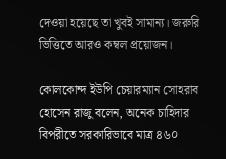দেওয়া হয়েছে তা খুবই সামান্য। জরুরি ভিত্তিতে আরও কম্বল প্রয়োজন।

কোলকোন্দ ইউপি চেয়ারম্যান সোহরাব হোসেন রাজু বলেন, অনেক চাহিদার বিপরীতে সরকারিভাবে মাত্র ৪৬০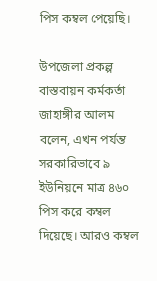পিস কম্বল পেয়েছি।

উপজেলা প্রকল্প বাস্তবায়ন কর্মকর্তা জাহাঙ্গীর আলম বলেন, এখন পর্যন্ত  সরকারিভাবে ৯ ইউনিয়নে মাত্র ৪৬০ পিস করে কম্বল দিয়েছে। আরও কম্বল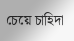চেয়ে চাহিদা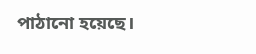পাঠানো হয়েছে।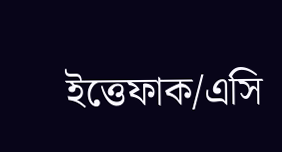ইত্তেফাক/এসি